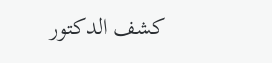كشف الدكتور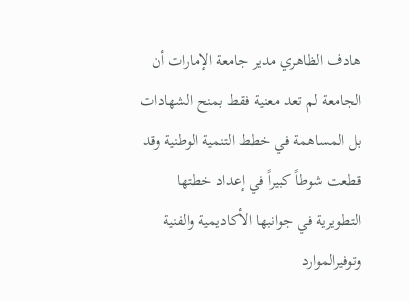هادف الظاهري مدير جامعة الإمارات أن الجامعة لم تعد معنية فقط بمنح الشهادات بل المساهمة في خطط التنمية الوطنية وقد قطعت شوطاً كبيراً في إعداد خطتها التطويرية في جوانبها الأكاديمية والفنية وتوفيرالموارد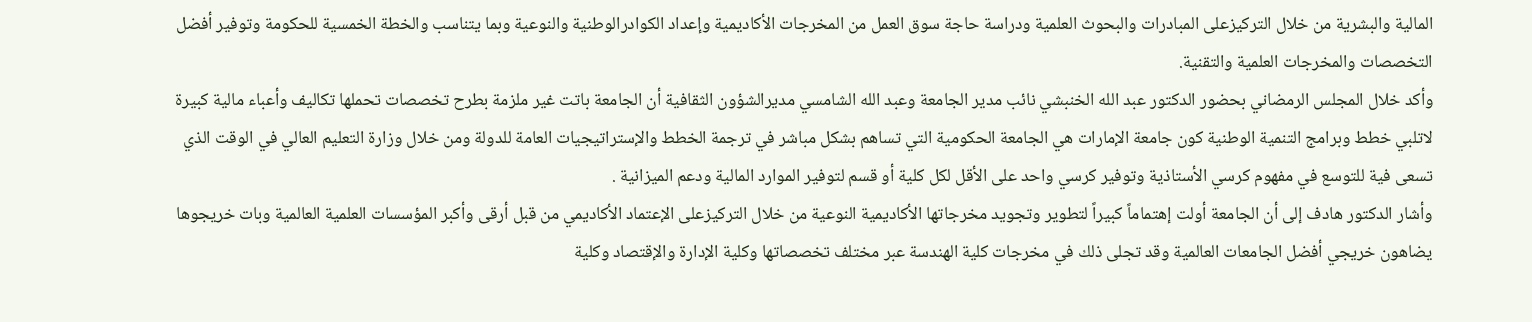المالية والبشرية من خلال التركيزعلى المبادرات والبحوث العلمية ودراسة حاجة سوق العمل من المخرجات الأكاديمية وإعداد الكوادرالوطنية والنوعية وبما يتناسب والخطة الخمسية للحكومة وتوفير أفضل التخصصات والمخرجات العلمية والتقنية.
وأكد خلال المجلس الرمضاني بحضور الدكتور عبد الله الخنبشي نائب مدير الجامعة وعبد الله الشامسي مديرالشؤون الثقافية أن الجامعة باتت غير ملزمة بطرح تخصصات تحملها تكاليف وأعباء مالية كبيرة لاتلبي خطط وبرامج التنمية الوطنية كون جامعة الإمارات هي الجامعة الحكومية التي تساهم بشكل مباشر في ترجمة الخطط والإستراتيجيات العامة للدولة ومن خلال وزارة التعليم العالي في الوقت الذي تسعى فية للتوسع في مفهوم كرسي الأستاذية وتوفير كرسي واحد على الأقل لكل كلية أو قسم لتوفير الموارد المالية ودعم الميزانية .
وأشار الدكتور هادف إلى أن الجامعة أولت إهتماماً كبيراً لتطوير وتجويد مخرجاتها الأكاديمية النوعية من خلال التركيزعلى الإعتماد الأكاديمي من قبل أرقى وأكبر المؤسسات العلمية العالمية وبات خريجوها يضاهون خريجي أفضل الجامعات العالمية وقد تجلى ذلك في مخرجات كلية الهندسة عبر مختلف تخصصاتها وكلية الإدارة والإقتصاد وكلية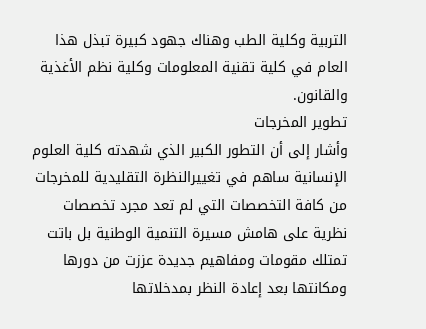التربية وكلية الطب وهناك جهود كبيرة تبذل هذا العام في كلية تقنية المعلومات وكلية نظم الأغذية والقانون.
تطوير المخرجات
وأشار إلى أن التطور الكبير الذي شهدته كلية العلوم الإنسانية ساهم في تغييرالنظرة التقليدية للمخرجات من كافة التخصصات التي لم تعد مجرد تخصصات نظرية على هامش مسيرة التنمية الوطنية بل باتت تمتلك مقومات ومفاهيم جديدة عززت من دورها ومكانتها بعد إعادة النظر بمدخلاتها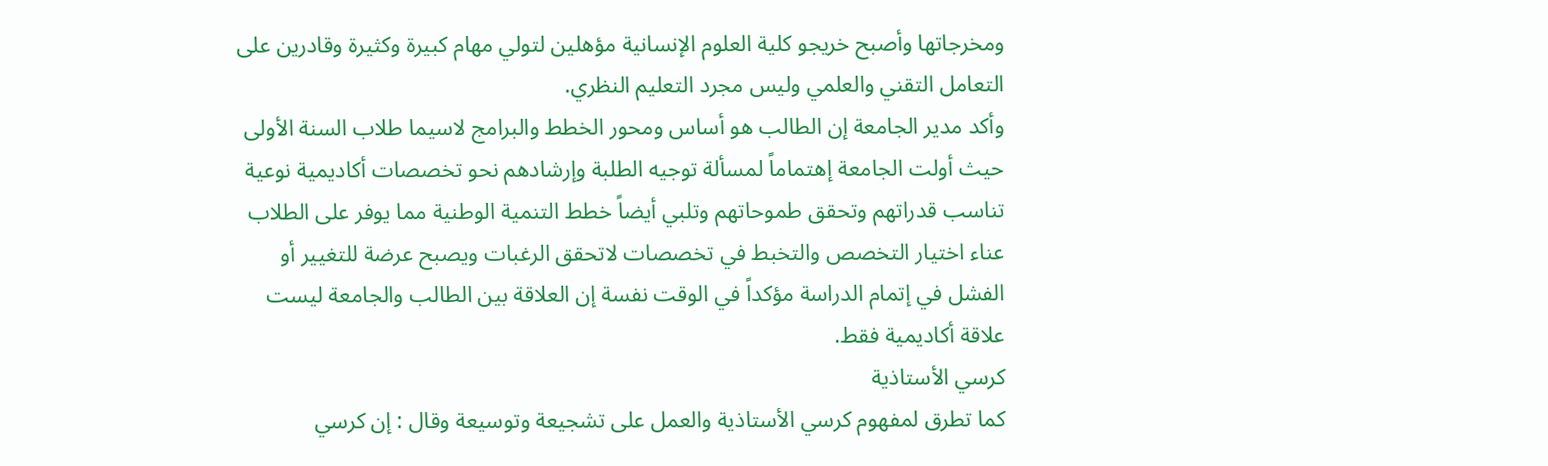ومخرجاتها وأصبح خريجو كلية العلوم الإنسانية مؤهلين لتولي مهام كبيرة وكثيرة وقادرين على التعامل التقني والعلمي وليس مجرد التعليم النظري.
وأكد مدير الجامعة إن الطالب هو أساس ومحور الخطط والبرامج لاسيما طلاب السنة الأولى حيث أولت الجامعة إهتماماً لمسألة توجيه الطلبة وإرشادهم نحو تخصصات أكاديمية نوعية تناسب قدراتهم وتحقق طموحاتهم وتلبي أيضاً خطط التنمية الوطنية مما يوفر على الطلاب عناء اختيار التخصص والتخبط في تخصصات لاتحقق الرغبات ويصبح عرضة للتغيير أو الفشل في إتمام الدراسة مؤكداً في الوقت نفسة إن العلاقة بين الطالب والجامعة ليست علاقة أكاديمية فقط.
كرسي الأستاذية
كما تطرق لمفهوم كرسي الأستاذية والعمل على تشجيعة وتوسيعة وقال : إن كرسي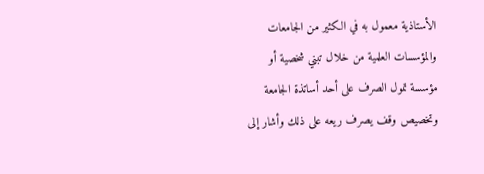الأستاذية معمول به في الكثير من الجامعات والمؤسسات العلمية من خلال تبني شخصية أو مؤسسة تمول الصرف على أحد أساتذة الجامعة وتخصيص وقف يصرف ريعه على ذلك وأشار إلى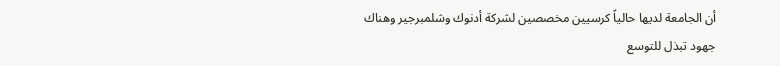أن الجامعة لديها حالياً كرسيين مخصصين لشركة أدنوك وشلمبرجير وهناك جهود تبذل للتوسع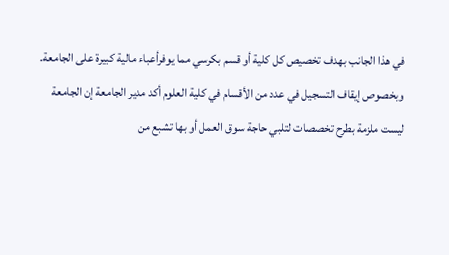في هذا الجانب بهدف تخصيص كل كلية أو قسم بكرسي مما يوفرأعباء مالية كبيرة على الجامعة.
وبخصوص إيقاف التسجيل في عدد من الأقسام في كلية العلوم أكد مدير الجامعة إن الجامعة ليست ملزمة بطرح تخصصات لتلبي حاجة سوق العمل أو بها تشبع من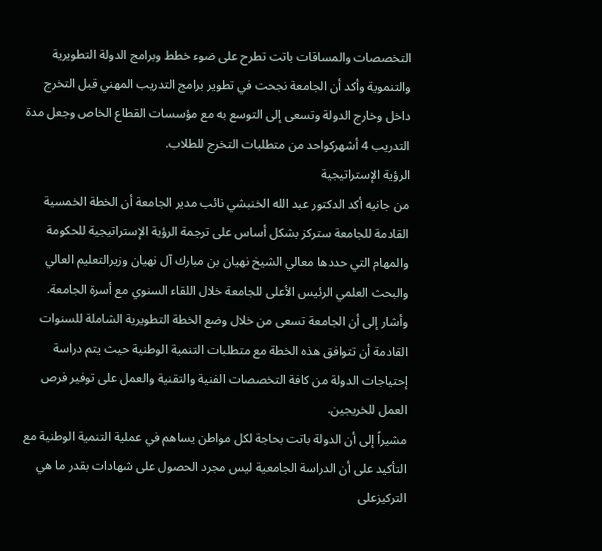التخصصات والمساقات باتت تطرح على ضوء خطط وبرامج الدولة التطويرية والتنموية وأكد أن الجامعة نجحت في تطوير برامج التدريب المهني قبل التخرج داخل وخارج الدولة وتسعى إلى التوسع به مع مؤسسات القطاع الخاص وجعل مدة التدريب 4 أشهركواحد من متطلبات التخرج للطلاب.
الرؤية الإستراتيجية
من جانيه أكد الدكتور عبد الله الخنبشي نائب مدير الجامعة أن الخطة الخمسية القادمة للجامعة ستركز بشكل أساس على ترجمة الرؤية الإستراتيجية للحكومة والمهام التي حددها معالي الشيخ نهيان بن مبارك آل نهيان وزيرالتعليم العالي والبحث العلمي الرئيس الأعلى للجامعة خلال اللقاء السنوي مع أسرة الجامعة.
وأشار إلى أن الجامعة تسعى من خلال وضع الخطة التطويرية الشاملة للسنوات القادمة أن تتوافق هذه الخطة مع متطلبات التنمية الوطنية حيث يتم دراسة إحتياجات الدولة من كافة التخصصات الفنية والتقنية والعمل على توفير فرص العمل للخريجين.
مشيراً إلى أن الدولة باتت بحاجة لكل مواطن يساهم في عملية التنمية الوطنية مع التأكيد على أن الدراسة الجامعية ليس مجرد الحصول على شهادات بقدر ما هي التركيزعلى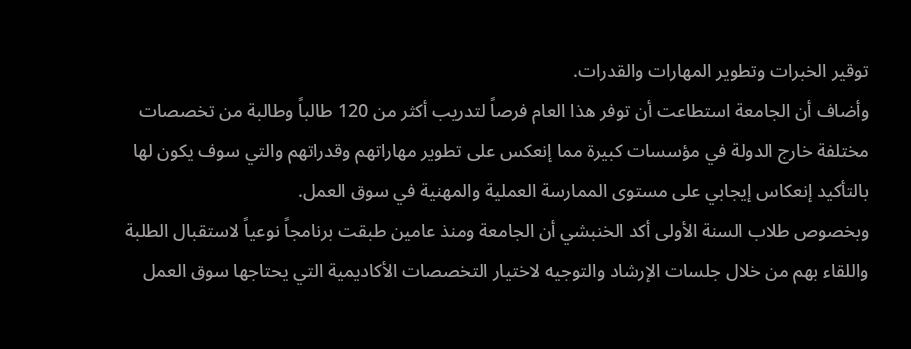توقير الخبرات وتطوير المهارات والقدرات.
وأضاف أن الجامعة استطاعت أن توفر هذا العام فرصاً لتدريب أكثر من 120 طالباً وطالبة من تخصصات مختلفة خارج الدولة في مؤسسات كبيرة مما إنعكس على تطوير مهاراتهم وقدراتهم والتي سوف يكون لها بالتأكيد إنعكاس إيجابي على مستوى الممارسة العملية والمهنية في سوق العمل.
وبخصوص طلاب السنة الأولى أكد الخنبشي أن الجامعة ومنذ عامين طبقت برنامجاً نوعياً لاستقبال الطلبة واللقاء بهم من خلال جلسات الإرشاد والتوجيه لاختيار التخصصات الأكاديمية التي يحتاجها سوق العمل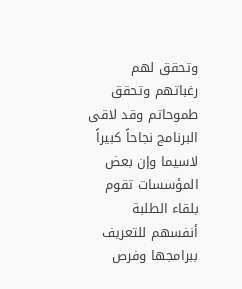وتحقق لهم رغباتهم وتحقق طموحاتم وقد لاقى البرنامج نجاحاً كبيراً لاسيما وإن بعض المؤسسات تقوم بلقاء الطلبة أنفسهم للتعريف ببرامجها وفرص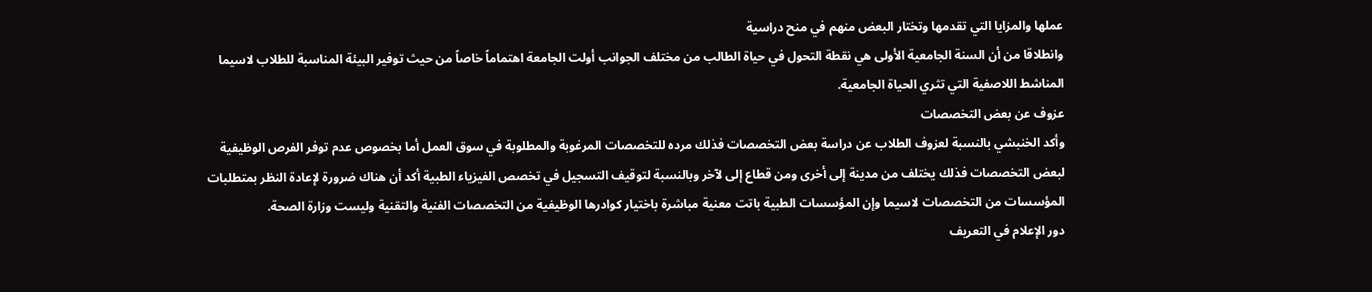عملها والمزايا التي تقدمها وتختار البعض منهم في منح دراسية
وانطلاقا من أن السنة الجامعية الأولى هي نقطة التحول في حياة الطالب من مختلف الجوانب أولت الجامعة اهتماماً خاصاً من حيث توفير البيئة المناسبة للطلاب لاسيما المناشط اللاصفية التي تثري الحياة الجامعية.
عزوف عن بعض التخصصات
وأكد الخنبشي بالنسبة لعزوف الطلاب عن دراسة بعض التخصصات فذلك مرده للتخصصات المرغوبة والمطلوبة في سوق العمل أما بخصوص عدم توفر الفرص الوظيفية لبعض التخصصات فذلك يختلف من مدينة إلى أخرى ومن قطاع إلى لآخر وبالنسبة لتوقيف التسجيل في تخصص الفيزياء الطبية أكد أن هناك ضرورة لإعادة النظر بمتطلبات المؤسسات من التخصصات لاسيما وإن المؤسسات الطبية باتت معنية مباشرة باختيار كوادرها الوظيفية من التخصصات الفنية والتقنية وليست وزارة الصحة.
دور الإعلام في التعريف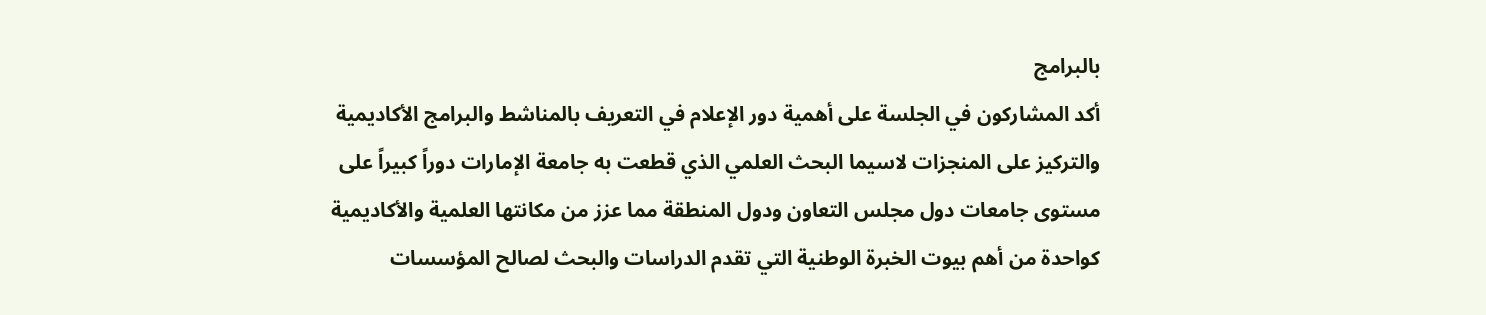بالبرامج
أكد المشاركون في الجلسة على أهمية دور الإعلام في التعريف بالمناشط والبرامج الأكاديمية والتركيز على المنجزات لاسيما البحث العلمي الذي قطعت به جامعة الإمارات دوراً كبيراً على مستوى جامعات دول مجلس التعاون ودول المنطقة مما عزز من مكانتها العلمية والأكاديمية كواحدة من أهم بيوت الخبرة الوطنية التي تقدم الدراسات والبحث لصالح المؤسسات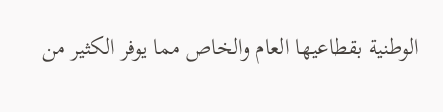الوطنية بقطاعيها العام والخاص مما يوفر الكثير من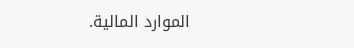الموارد المالية.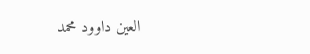العين داوود محمد